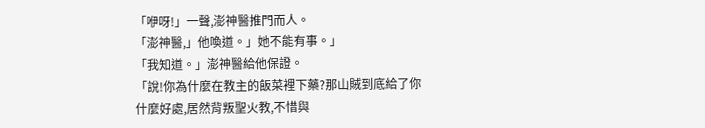「咿呀!」一聲,澎神醫推門而人。
「澎神醫,」他喚道。」她不能有事。」
「我知道。」澎神醫給他保證。
「說!你為什麼在教主的飯菜裡下藥?那山賊到底給了你什麼好處,居然背叛聖火教,不惜與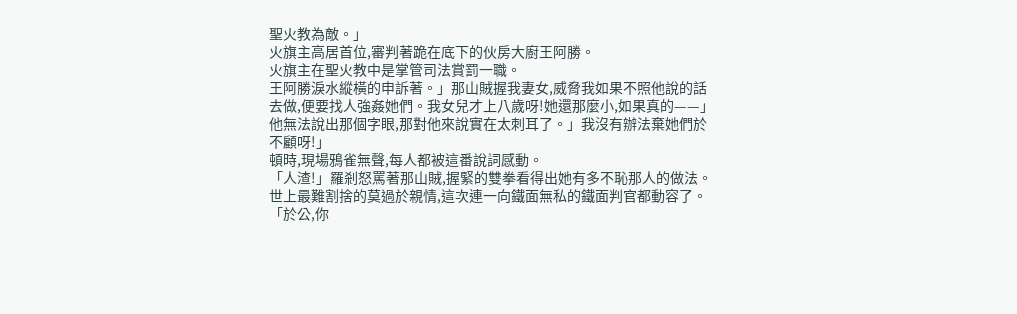聖火教為敵。」
火旗主高居首位,審判著跪在底下的伙房大廚王阿勝。
火旗主在聖火教中是掌管司法賞罰一職。
王阿勝淚水縱橫的申訴著。」那山賊握我妻女,威脅我如果不照他說的話去做,便要找人強姦她們。我女兒才上八歲呀!她還那麼小,如果真的——」他無法說出那個字眼,那對他來說實在太刺耳了。」我沒有辦法棄她們於不顧呀!」
頓時,現場鴉雀無聲,每人都被這番說詞感動。
「人渣!」羅剎怒罵著那山賊,握緊的雙拳看得出她有多不恥那人的做法。
世上最難割捨的莫過於親情,這次連一向鐵面無私的鐵面判官都動容了。
「於公,你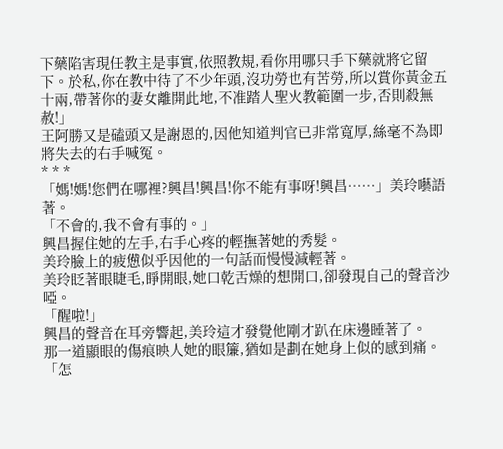下藥陷害現任教主是事實,依照教規,看你用哪只手下藥就將它留下。於私,你在教中待了不少年頭,沒功勞也有苦勞,所以賞你黃金五十兩,帶著你的妻女離開此地,不准踏人聖火教範圍一步,否則殺無赦!」
王阿勝又是磕頭又是謝恩的,因他知道判官已非常寬厚,絲毫不為即將失去的右手喊冤。
* * *
「媽!媽!您們在哪裡?興昌!興昌!你不能有事呀!興昌……」美玲囈語著。
「不會的,我不會有事的。」
興昌握住她的左手,右手心疼的輕撫著她的秀髮。
美玲臉上的疲憊似乎因他的一句話而慢慢減輕著。
美玲眨著眼睫毛,睜開眼,她口乾舌燥的想開口,卻發現自己的聲音沙啞。
「醒啦!」
興昌的聲音在耳旁響起,美玲這才發覺他剛才趴在床邊睡著了。
那一道顯眼的傷痕映人她的眼簾,猶如是劃在她身上似的感到痛。
「怎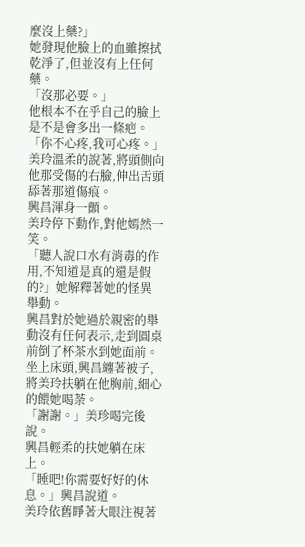麼沒上藥?」
她發現他臉上的血雖擦拭乾淨了,但並沒有上任何藥。
「沒那必要。」
他根本不在乎自己的臉上是不是會多出一條疤。
「你不心疼,我可心疼。」
美玲溫柔的說著,將頭側向他那受傷的右臉,伸出舌頭舔著那道傷痕。
興昌渾身一顫。
美玲停下動作,對他嫣然一笑。
「聽人說口水有消毒的作用,不知道是真的還是假的?」她解釋著她的怪異舉動。
興昌對於她過於親密的舉動沒有任何表示,走到圓桌前倒了杯茶水到她面前。
坐上床頭,興昌纏著被子,將美玲扶躺在他胸前,細心的餵她喝荼。
「謝謝。」美珍喝完後說。
興昌輕柔的扶她躺在床上。
「睡吧!你需要好好的休息。」興昌說道。
美玲依舊睜著大眼注視著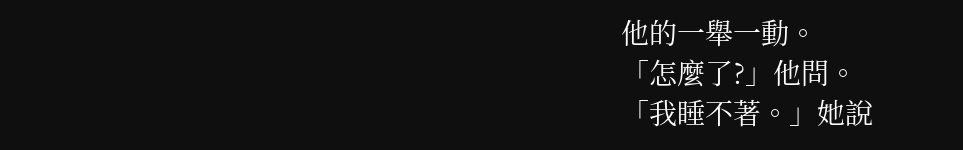他的一舉一動。
「怎麼了?」他問。
「我睡不著。」她說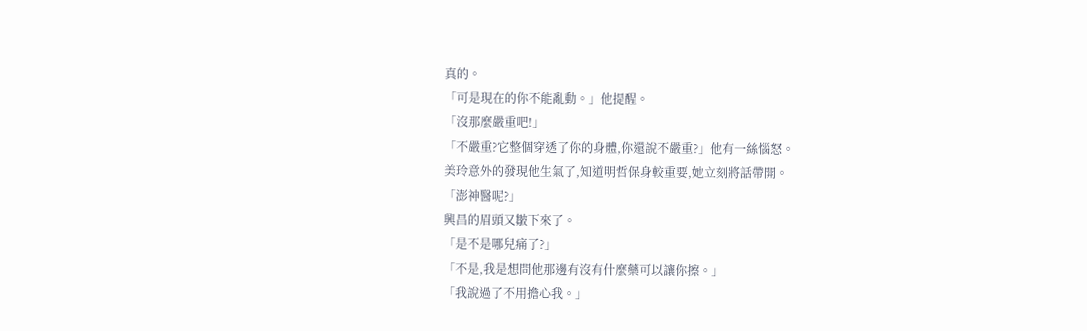真的。
「可是現在的你不能亂動。」他提醒。
「沒那麼嚴重吧!」
「不嚴重?它整個穿透了你的身體,你還說不嚴重?」他有一絲惱怒。
美玲意外的發現他生氣了,知道明哲保身較重要,她立刻將話帶開。
「澎神醫呢?」
興昌的眉頭又皺下來了。
「是不是哪兒痛了?」
「不是,我是想問他那邊有沒有什麼藥可以讓你擦。」
「我說過了不用擔心我。」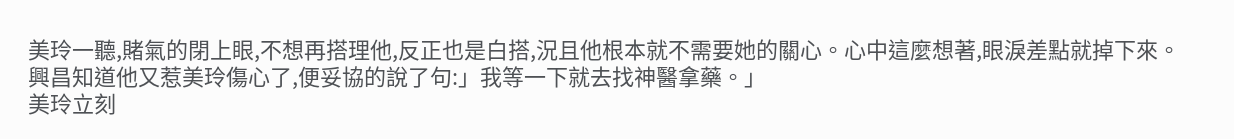美玲一聽,賭氣的閉上眼,不想再搭理他,反正也是白搭,況且他根本就不需要她的關心。心中這麼想著,眼淚差點就掉下來。
興昌知道他又惹美玲傷心了,便妥協的說了句:」我等一下就去找神醫拿藥。」
美玲立刻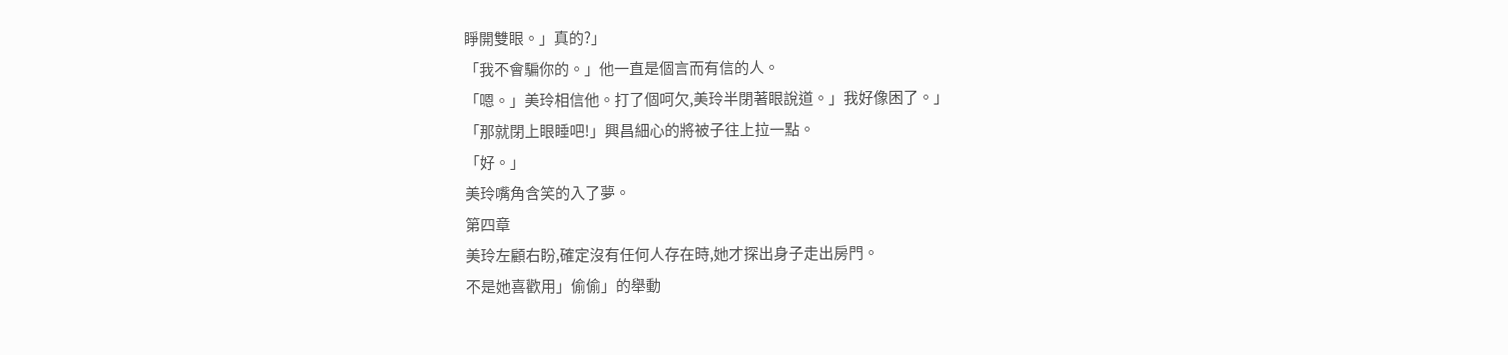睜開雙眼。」真的?」
「我不會騙你的。」他一直是個言而有信的人。
「嗯。」美玲相信他。打了個呵欠,美玲半閉著眼說道。」我好像困了。」
「那就閉上眼睡吧!」興昌細心的將被子往上拉一點。
「好。」
美玲嘴角含笑的入了夢。
第四章
美玲左顧右盼,確定沒有任何人存在時,她才探出身子走出房門。
不是她喜歡用」偷偷」的舉動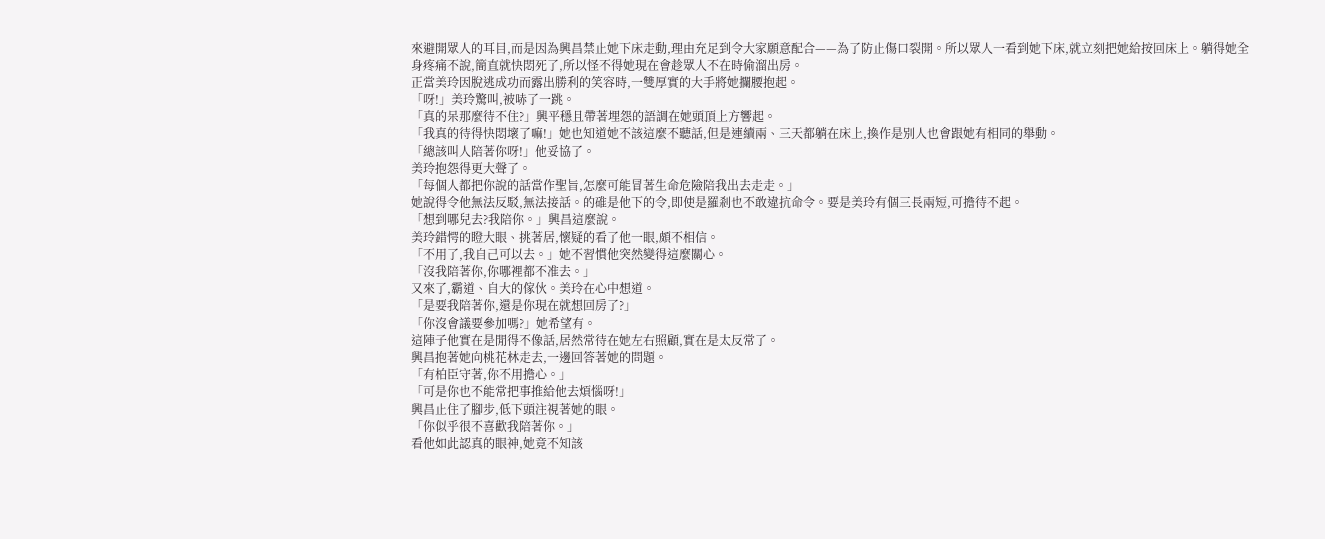來避開眾人的耳目,而是因為興昌禁止她下床走動,理由充足到令大家願意配合——為了防止傷口裂開。所以眾人一看到她下床,就立刻把她給按回床上。躺得她全身疼痛不說,簡直就快悶死了,所以怪不得她現在會趁眾人不在時偷溜出房。
正當美玲因脫逃成功而露出勝利的笑容時,一雙厚實的大手將她攔腰抱起。
「呀!」美玲驚叫,被哧了一跳。
「真的呆那麼待不住?」興平穩且帶著埋怨的語調在她頭頂上方響起。
「我真的待得快悶壞了嘛!」她也知道她不該這麼不聽話,但是連續兩、三天都躺在床上,換作是別人也會跟她有相同的舉動。
「總該叫人陪著你呀!」他妥協了。
美玲抱怨得更大聲了。
「每個人都把你說的話當作聖旨,怎麼可能冒著生命危險陪我出去走走。」
她說得令他無法反駁,無法接話。的碓是他下的令,即使是羅剎也不敢違抗命令。要是美玲有個三長兩短,可擔待不起。
「想到哪兒去?我陪你。」興昌這麼說。
美玲錯愕的瞪大眼、挑著居,懷疑的看了他一眼,頗不相信。
「不用了,我自己可以去。」她不習慣他突然變得這麼關心。
「沒我陪著你,你哪裡都不准去。」
又來了,霸道、自大的傢伙。美玲在心中想道。
「是要我陪著你,還是你現在就想回房了?」
「你沒會議要參加嗎?」她希望有。
這陣子他實在是閒得不像話,居然常待在她左右照顧,實在是太反常了。
興昌抱著她向桃花林走去,一邊回答著她的問題。
「有柏臣守著,你不用擔心。」
「可是你也不能常把事推給他去煩惱呀!」
興昌止住了腳步,低下頭注視著她的眼。
「你似乎很不喜歡我陪著你。」
看他如此認真的眼神,她竟不知該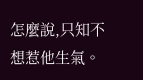怎麼說,只知不想惹他生氣。